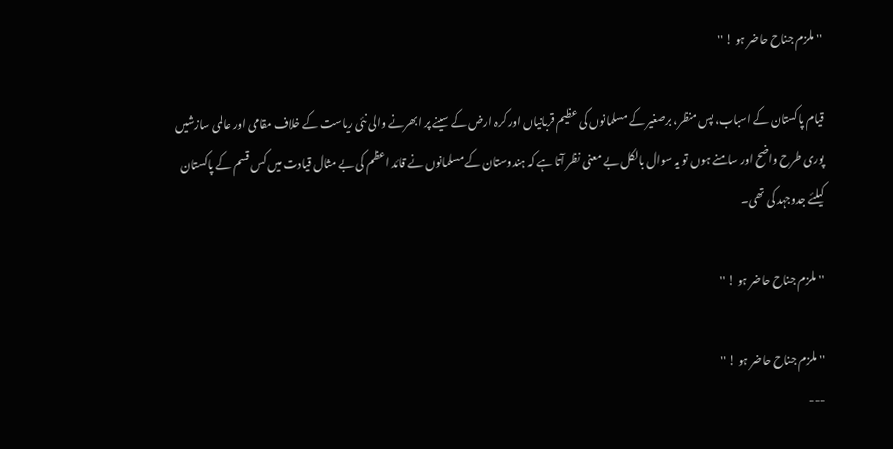''ملزم جناح حاضر ہو ! ''

قیام پاکستان کے اسباب، پس منظر، برصغیر کے مسلمانوں کی عظیم قربانیاں اور کرہ ارض کے سینے پر ابھرنے والی نئی ریاست کے خلاف مقامی اور عالمی سازشیں پوری طرح واضح اور سامنے ہوں تو یہ سوال بالکل بے معنی نظر آتا ہے کہ ہندوستان کے مسلمانوں نے قائد اعظم کی بے مثال قیادت میں کس قسم کے پاکستان کیلئے جدوجہد کی تھی۔

''ملزم جناح حاضر ہو ! ''

''ملزم جناح حاضر ہو ! ''
---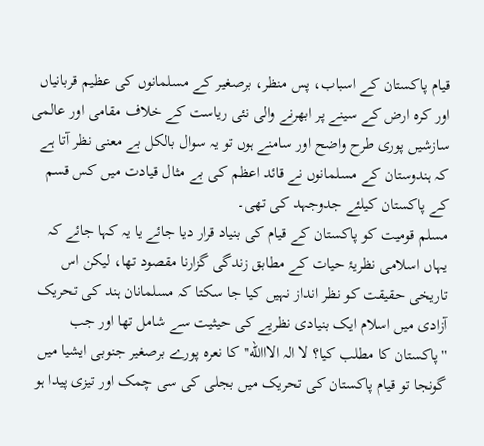قیام پاکستان کے اسباب، پس منظر، برصغیر کے مسلمانوں کی عظیم قربانیاں اور کرہ ارض کے سینے پر ابھرنے والی نئی ریاست کے خلاف مقامی اور عالمی سازشیں پوری طرح واضح اور سامنے ہوں تو یہ سوال بالکل بے معنی نظر آتا ہے کہ ہندوستان کے مسلمانوں نے قائد اعظم کی بے مثال قیادت میں کس قسم کے پاکستان کیلئے جدوجہد کی تھی۔
مسلم قومیت کو پاکستان کے قیام کی بنیاد قرار دیا جائے یا یہ کہا جائے کہ یہاں اسلامی نظریۂ حیات کے مطابق زندگی گزارنا مقصود تھا، لیکن اس تاریخی حقیقت کو نظر انداز نہیں کیا جا سکتا کہ مسلمانان ہند کی تحریک آزادی میں اسلام ایک بنیادی نظریے کی حیثیت سے شامل تھا اور جب ''پاکستان کا مطلب کیا؟ لا الہ الااالله''کا نعرہ پورے برصغیر جنوبی ایشیا میں گونجا تو قیام پاکستان کی تحریک میں بجلی کی سی چمک اور تیزی پیدا ہو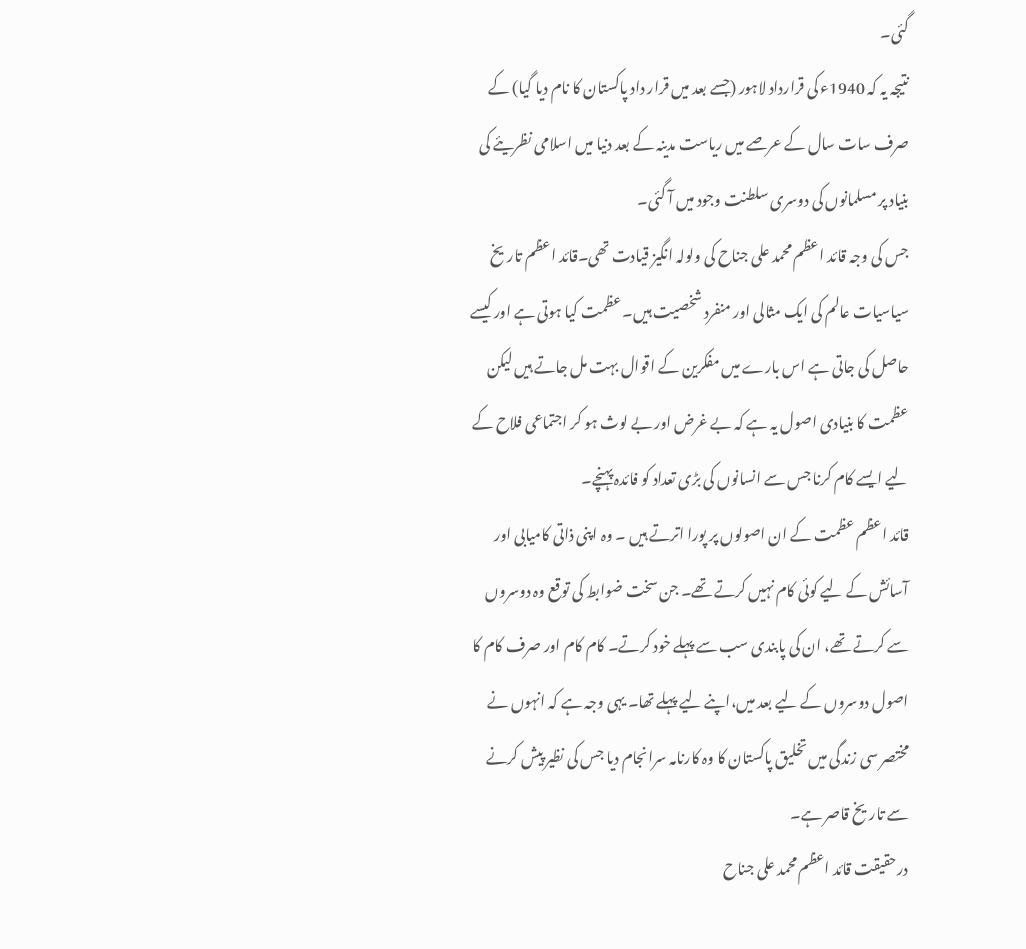گئی۔
نتیجہ یہ کہ 1940ء کی قرارداد لاہور (جسے بعد میں قرار داد پاکستان کا نام دیا گیا) کے صرف سات سال کے عرصے میں ریاست مدینہ کے بعد دنیا میں اسلامی نظریئے کی بنیاد پر مسلمانوں کی دوسری سلطنت وجود میں آ گئی۔
جس کی وجہ قائد اعظم محمد علی جناح کی ولولہ انگیز قیادت تھی۔قائد اعظم تاریخ سیاسیات عالم کی ایک مثالی اور منفرد شخصیت ہیں۔ عظمت کیا ہوتی ہے اور کیسے حاصل کی جاتی ہے اس بارے میں مفکرین کے اقوال بہت مل جاتے ہیں لیکن عظمت کا بنیادی اصول یہ ہے کہ بے غرض اور بے لوث ہو کر اجتماعی فلاح کے لیے ایسے کام کرنا جس سے انسانوں کی بڑی تعداد کو فائدہ پہنچے۔
قائد اعظم عظمت کے ان اصولوں پر پورا اترتے ہیں ۔ وہ اپنی ذاتی کامیابی اور آسائش کے لیے کوئی کام نہیں کرتے تھے۔ جن سخت ضوابط کی توقع وہ دوسروں سے کرتے تھے، ان کی پابندی سب سے پہلے خود کرتے۔ کام کام اور صرف کام کا اصول دوسروں کے لیے بعد میں،اپنے لیے پہلے تھا۔ یہی وجہ ہے کہ انہوں نے مختصر سی زندگی میں تخلیق پاکستان کا وہ کارنامہ سرانجام دیا جس کی نظیر پیش کرنے سے تاریخ قاصر ہے۔
درحقیقت قائد اعظم محمد علی جناح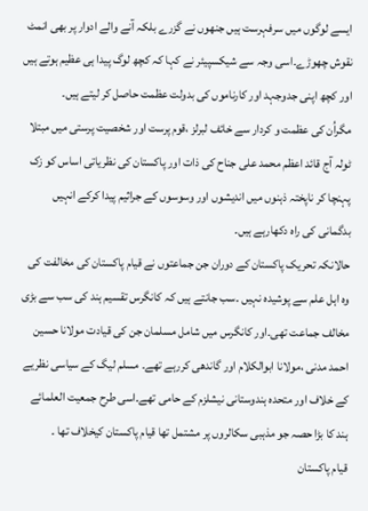ایسے لوگوں میں سرفہرست ہیں جنھوں نے گزرے بلکہ آنے والے ادوار پر بھی انمٹ نقوش چھوڑے۔اسی وجہ سے شیکسپیئر نے کہا کہ کچھ لوگ پیدا ہی عظیم ہوتے ہیں اور کچھ اپنی جدوجہد اور کارناموں کی بدولت عظمت حاصل کر لیتے ہیں۔
مگراُن کی عظمت و کردار سے خائف لبرلز ،قوم پرست اور شخصیت پرستی میں مبتلا ٹولہ آج قائد اعظم محمد علی جناح کی ذات اور پاکستان کی نظریاتی اساس کو زک پہنچا کر ناپختہ ذہنوں میں اندیشوں اور وسوسوں کے جراثیم پیدا کرکے انہیں بدگمانی کی راہ دکھارہے ہیں۔
حالانکہ تحریک پاکستان کے دوران جن جماعتوں نے قیام پاکستان کی مخالفت کی وہ اہل علم سے پوشیدہ نہیں ۔سب جانتے ہیں کہ کانگرس تقسیم ہند کی سب سے بڑی مخالف جماعت تھی۔اور کانگرس میں شامل مسلمان جن کی قیادت مولانا حسین احمد مدنی ،مولانا ابوالکلام اور گاندھی کررہے تھے۔ مسلم لیگ کے سیاسی نظریے کے خلاف اور متحدہ ہندوستانی نیشلزم کے حامی تھے۔اسی طرح جمعیت العلمائے ہند کا بڑا حصہ جو مذہبی سکالروں پر مشتمل تھا قیام پاکستان کیخلاف تھا ۔
قیام پاکستان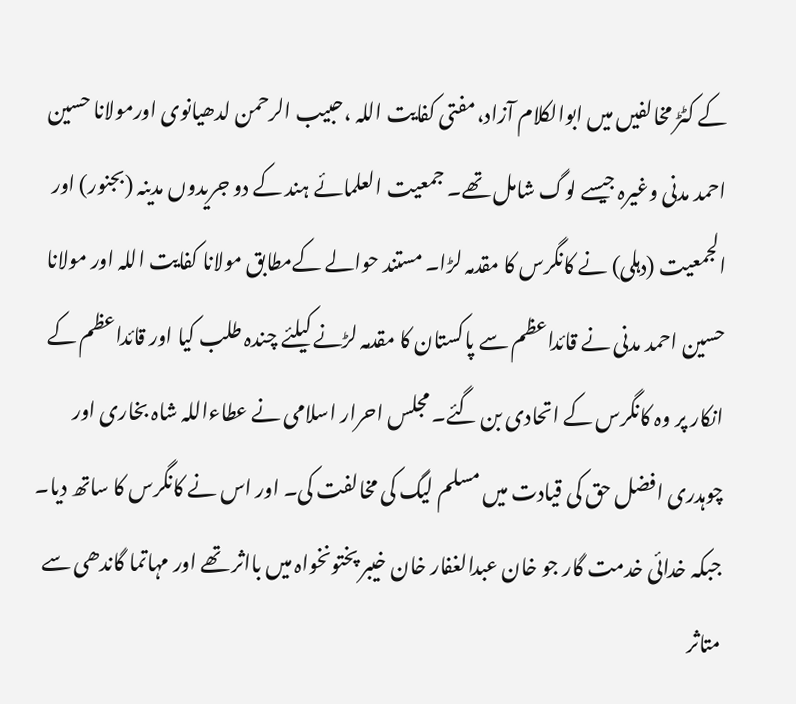کے کٹڑ مخالفیں میں ابوالکلام آزاد،مفتی کفایت اللہ ،حبیب الرحمن لدھیانوی اورمولانا حسین احمد مدنی وغیرہ جیسے لوگ شامل تھے۔ جمعیت العلمائے ہند کے دو جریدوں مدینہ (بجنور) اور الجمعیت (دہلی) نے کانگرس کا مقدمہ لڑا۔ مستند حوالے کےمطابق مولانا کفایت اللہ اور مولانا حسین احمد مدنی نے قائداعظم سے پاکستان کا مقدمہ لڑنے کیلئے چندہ طلب کیا اور قائداعظم کے انکار پر وہ کانگرس کے اتحادی بن گئے۔ مجلس احرار اسلامی نے عطاءاللہ شاہ بخاری اور چوہدری افضل حق کی قیادت میں مسلم لیگ کی مخالفت کی۔ اور اس نے کانگرس کا ساتھ دیا۔
جبکہ خدائی خدمت گار جو خان عبدالغفار خان خیبر پختونخواہ میں بااثر تھے اور مہاتما گاندھی سے متاثر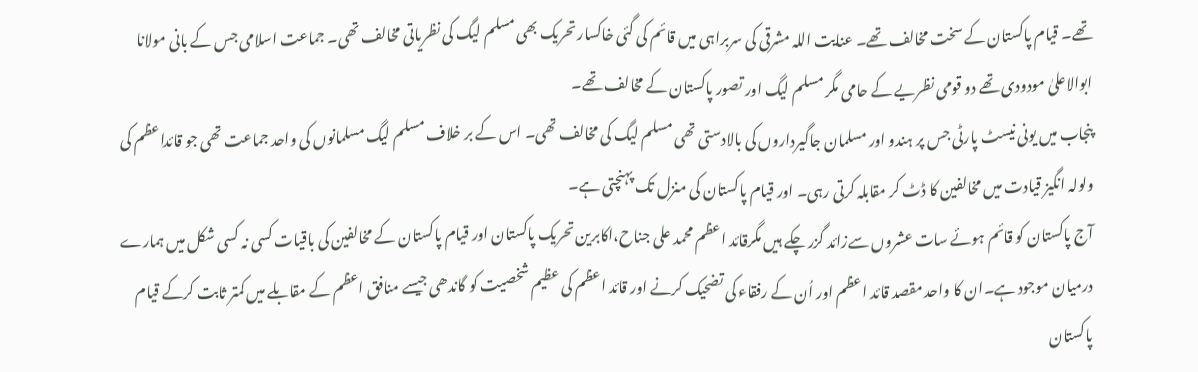تھے۔ قیام پاکستان کے سخت مخالف تھے۔ عنایت اللہ مشرقی کی سربراہی میں قائم کی گئی خاکسار تحریک بھی مسلم لیگ کی نظریاتی مخالف تھی۔ جماعت اسلامی جس کے بانی مولانا ابوالاعلیٰ مودودی تھے دو قومی نظریے کے حامی مگر مسلم لیگ اور تصور پاکستان کے مخالف تھے۔
پنجاب میں یونی نیسٹ پارٹی جس پر ہندو اور مسلمان جاگیرداروں کی بالادستی تھی مسلم لیگ کی مخالف تھی۔ اس کے بر خلاف مسلم لیگ مسلمانوں کی واحد جماعت تھی جو قائداعظم کی ولولہ انگیز قیادت میں مخالفین کا ڈٹ کر مقابلہ کرتی رہی۔ اور قیام پاکستان کی منزل تک پہنچتی ہے۔
آج پاکستان کو قائم ہوئے سات عشروں سےزائد گزر چکے ہیں مگرقائد اعظم محمد علی جناح،اکابرین تحریک پاکستان اور قیام پاکستان کے مخالفین کی باقیات کسی نہ کسی شکل میں ہمارے درمیان موجود ہے۔ان کا واحد مقصد قائد اعظم اور اُن کے رفقاء کی تضحیک کرنے اور قائد اعظم کی عظیم شخصیت کو گاندھی جیسے منافق اعظم کے مقابلے میں کمتر ثابت کرکے قیام پاکستان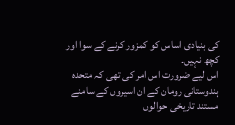کی بنیادی اساس کو کمزور کرنے کے سوا اور کچھ نہیں۔
اس لیے ضرورت اس امر کی تھی کہ متحدہ ہندوستانی رومان کے ان اسیروں کے سامنے مستند تاریخی حوالوں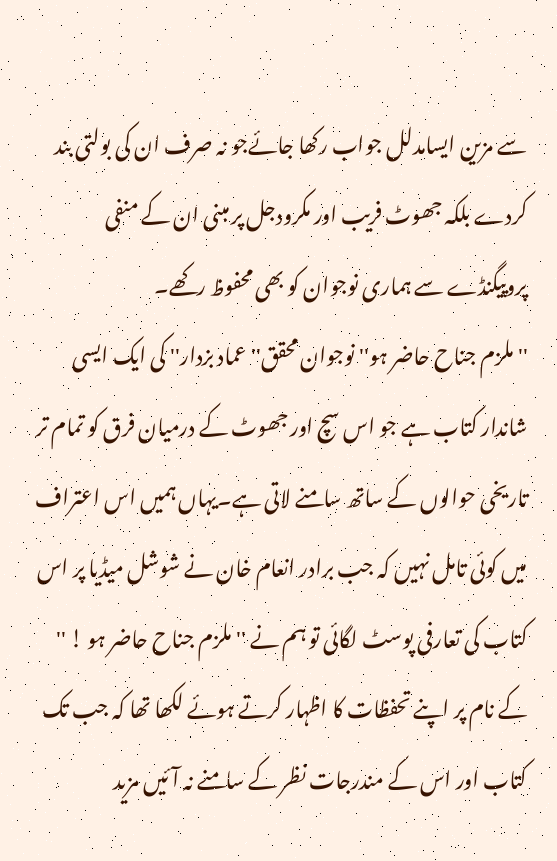سے مزین ایسامدلل جواب رکھا جائےجو نہ صرف ان کی بولتی بند کردے بلکہ جھوٹ فریب اور مکرودجل پر مبنی ان کے منفی پروپیگنڈے سے ہماری نوجوان کو بھی محفوظ رکھے۔
''ملزم جناح حاضر ہو'' نوجوان محقق'' عماد بزدار'' کی ایک ایسی شاندار کتاب ہے جو اس سچ اور جھوٹ کے درمیان فرق کو تمام تر تاریخی حوالوں کے ساتھ سامنے لاتی ہے۔یہاں ہمیں اس اعتراف میں کوئی تامل نہیں کہ جب برادر انعام خان نے شوشل میڈیا پر اس کتاب کی تعارفی پوسٹ لگائی تو ہم نے '' ملزم جناح حاضر ہو ! '' کے نام پر اپنے تحفظات کا اظہار کرتے ہوئے لکھا تھا کہ جب تک کتاب اور اس کے مندرجات نظر کے سامنے نہ آئیں مزید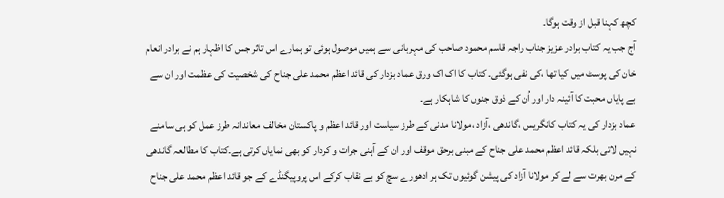کچھ کہنا قبل از وقت ہوگا۔
آج جب یہ کتاب برادر عزیز جناب راجہ قاسم محمود صاحب کی مہربانی سے ہمیں موصول ہوئی تو ہمارے اس تاثر جس کا اظہار ہم نے برادر انعام خان کی پوسٹ میں کیا تھا ،کی نفی ہوگئی۔ کتاب کا اک اک ورق عماد بزدار کی قائد اعظم محمد علی جناح کی شخصیت کی عظمت اور ان سے بے پایاں محبت کا آئینہ دار اور اُن کے ذوق جنوں کا شاہکار ہے۔
عماد بزدار کی یہ کتاب کانگریس ،گاندھی ،آزاد ،مولانا مدنی کے طرز سیاست اور قائد اعظم و پاکستان مخالف معاندانہ طرز عمل کو ہی سامنے نہیں لاتی بلکہ قائد اعظم محمد علی جناح کے مبنی برحق موقف اور ان کے آہنی جرات و کردار کو بھی نمایاں کرتی ہے۔کتاب کا مطالعہ گاندھی کے مرن بھرت سے لے کر مولانا آزاد کی پیشن گوئیوں تک ہر ادھورے سچ کو بے نقاب کرکے اس پروپیگنڈے کے جو قائد اعظم محمد علی جناح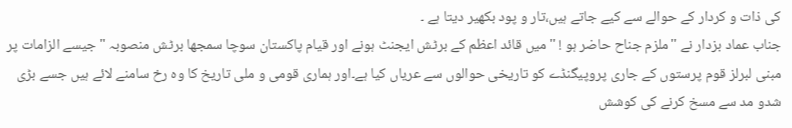کی ذات و کردار کے حوالے سے کیے جاتے ہیں،تار و پود بکھیر دیتا ہے ۔
جناب عماد بزدار نے ''ملزم جناح حاضر ہو ! '' میں قائد اعظم کے برٹش ایجنٹ ہونے اور قیام پاکستان سوچا سمجھا برٹش منصوبہ "جیسے الزامات پر مبنی لبرلز قوم پرستوں کے جاری پروپیگنڈے کو تاریخی حوالوں سے عریاں کیا ہے۔اور ہماری قومی و ملی تاریخ کا وہ رخ سامنے لائے ہیں جسے بڑی شدو مد سے مسخ کرنے کی کوشش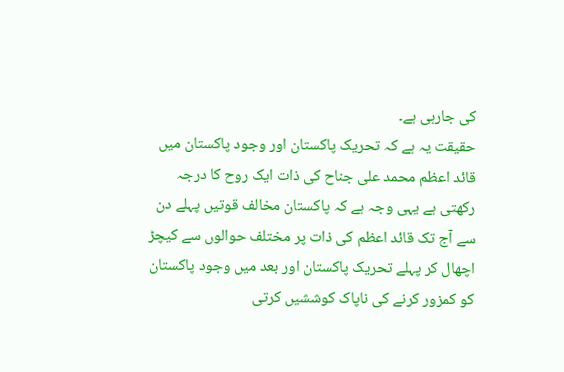کی جارہی ہے۔
حقیقت یہ ہے کہ تحریک پاکستان اور وجود پاکستان میں قائد اعظم محمد علی جناح کی ذات ایک روح کا درجہ رکھتی ہے یہی وجہ ہے کہ پاکستان مخالف قوتیں پہلے دن سے آج تک قائد اعظم کی ذات پر مختلف حوالوں سے کیچڑ اچھال کر پہلے تحریک پاکستان اور بعد میں وجود پاکستان کو کمزور کرنے کی ناپاک کوششیں کرتی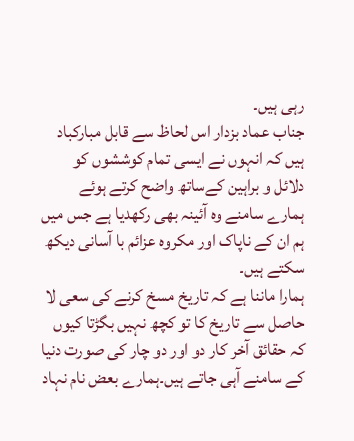رہی ہیں۔
جناب عماد بزدار اس لحاظ سے قابل مبارکباد ہیں کہ انہوں نے ایسی تمام کوششوں کو دلائل و براہین کےساتھ واضح کرتے ہوئے ہمارے سامنے وہ آئینہ بھی رکھدیا ہے جس میں ہم ان کے ناپاک اور مکروہ عزائم با آسانی دیکھ سکتے ہیں۔
ہمارا ماننا ہے کہ تاریخ مسخ کرنے کی سعی لا حاصل سے تاریخ کا تو کچھ نہیں بگڑتا کیوں کہ حقائق آخر کار دو اور دو چار کی صورت دنیا کے سامنے آہی جاتے ہیں۔ہمارے بعض نام نہاد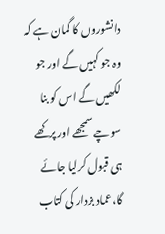دانشوروں کا گمان ہے کہ وہ جو کہیں گے اور جو لکھیں گے اس کو بنا سوچے سمجھے اور پرکھے ہی قبول کرلیا جائے گا،عماد بزدار کی کتاب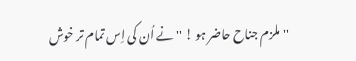''ملزم جناح حاضر ہو ! '' نے اُن کی اِس تمام تر خوش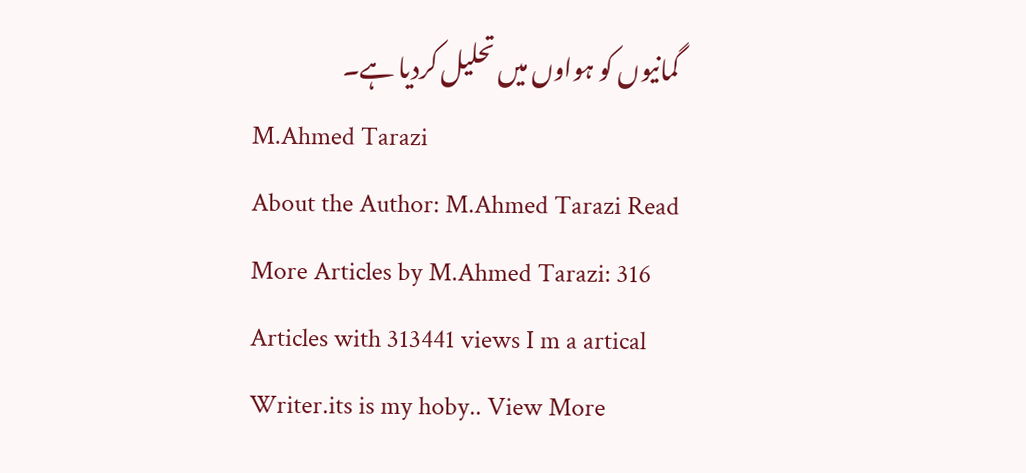گمانیوں کو ہواوں میں تحلیل کردیا ہے۔
M.Ahmed Tarazi
About the Author: M.Ahmed Tarazi Read More Articles by M.Ahmed Tarazi: 316 Articles with 313441 views I m a artical Writer.its is my hoby.. View More